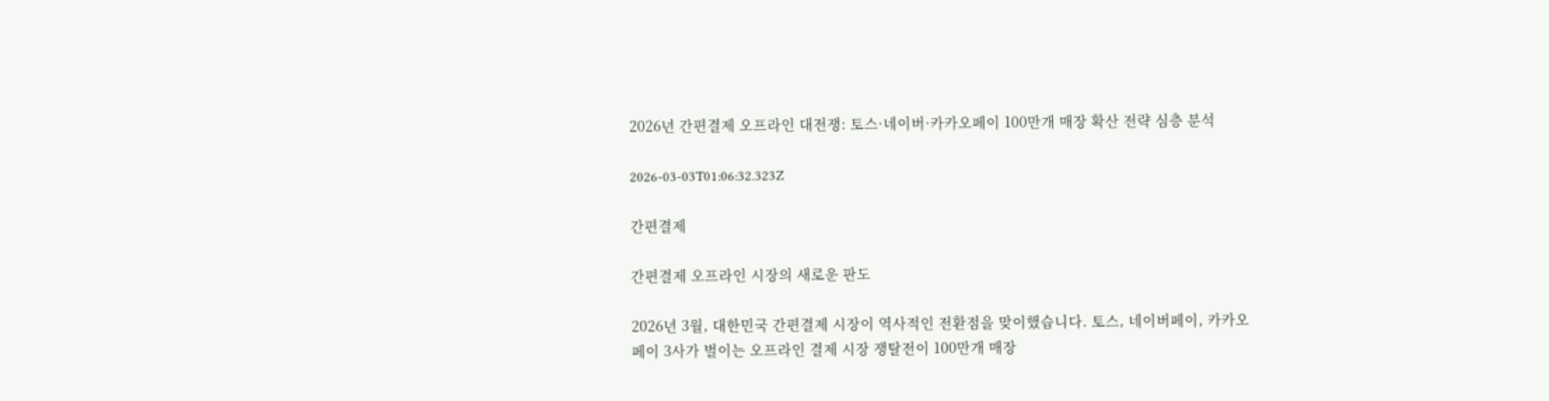2026년 간편결제 오프라인 대전쟁: 토스·네이버·카카오페이 100만개 매장 확산 전략 심층 분석

2026-03-03T01:06:32.323Z

간편결제

간편결제 오프라인 시장의 새로운 판도

2026년 3월, 대한민국 간편결제 시장이 역사적인 전환점을 맞이했습니다. 토스, 네이버페이, 카카오페이 3사가 벌이는 오프라인 결제 시장 쟁탈전이 100만개 매장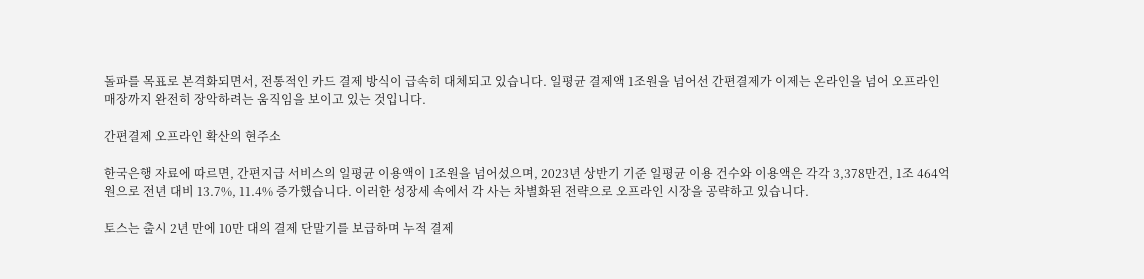돌파를 목표로 본격화되면서, 전통적인 카드 결제 방식이 급속히 대체되고 있습니다. 일평균 결제액 1조원을 넘어선 간편결제가 이제는 온라인을 넘어 오프라인 매장까지 완전히 장악하려는 움직임을 보이고 있는 것입니다.

간편결제 오프라인 확산의 현주소

한국은행 자료에 따르면, 간편지급 서비스의 일평균 이용액이 1조원을 넘어섰으며, 2023년 상반기 기준 일평균 이용 건수와 이용액은 각각 3,378만건, 1조 464억원으로 전년 대비 13.7%, 11.4% 증가했습니다. 이러한 성장세 속에서 각 사는 차별화된 전략으로 오프라인 시장을 공략하고 있습니다.

토스는 출시 2년 만에 10만 대의 결제 단말기를 보급하며 누적 결제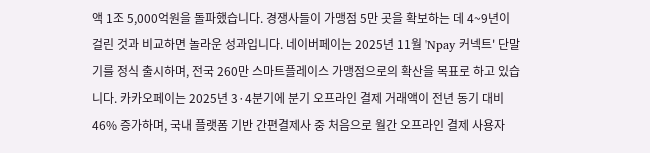액 1조 5,000억원을 돌파했습니다. 경쟁사들이 가맹점 5만 곳을 확보하는 데 4~9년이 걸린 것과 비교하면 놀라운 성과입니다. 네이버페이는 2025년 11월 'Npay 커넥트' 단말기를 정식 출시하며, 전국 260만 스마트플레이스 가맹점으로의 확산을 목표로 하고 있습니다. 카카오페이는 2025년 3·4분기에 분기 오프라인 결제 거래액이 전년 동기 대비 46% 증가하며, 국내 플랫폼 기반 간편결제사 중 처음으로 월간 오프라인 결제 사용자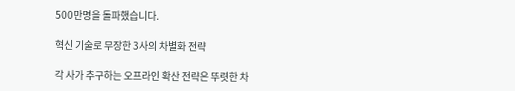500만명을 돌파했습니다.

혁신 기술로 무장한 3사의 차별화 전략

각 사가 추구하는 오프라인 확산 전략은 뚜렷한 차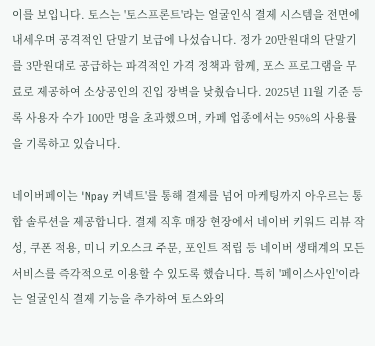이를 보입니다. 토스는 '토스프론트'라는 얼굴인식 결제 시스템을 전면에 내세우며 공격적인 단말기 보급에 나섰습니다. 정가 20만원대의 단말기를 3만원대로 공급하는 파격적인 가격 정책과 함께, 포스 프로그램을 무료로 제공하여 소상공인의 진입 장벽을 낮췄습니다. 2025년 11월 기준 등록 사용자 수가 100만 명을 초과했으며, 카페 업종에서는 95%의 사용률을 기록하고 있습니다.

네이버페이는 'Npay 커넥트'를 통해 결제를 넘어 마케팅까지 아우르는 통합 솔루션을 제공합니다. 결제 직후 매장 현장에서 네이버 키워드 리뷰 작성, 쿠폰 적용, 미니 키오스크 주문, 포인트 적립 등 네이버 생태계의 모든 서비스를 즉각적으로 이용할 수 있도록 했습니다. 특히 '페이스사인'이라는 얼굴인식 결제 기능을 추가하여 토스와의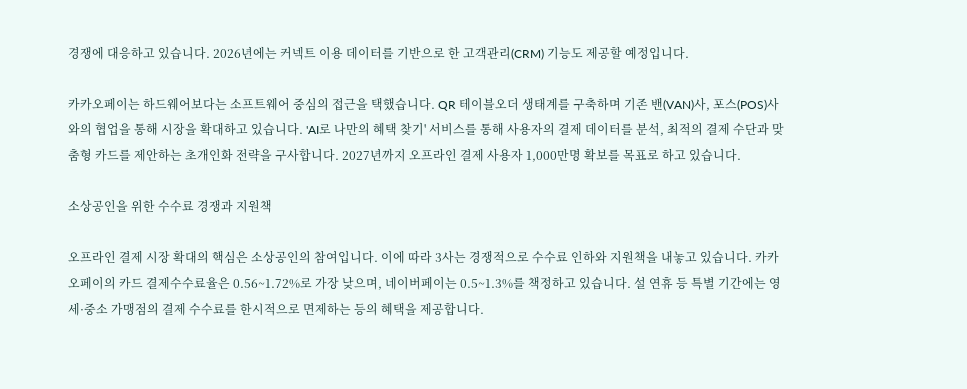경쟁에 대응하고 있습니다. 2026년에는 커넥트 이용 데이터를 기반으로 한 고객관리(CRM) 기능도 제공할 예정입니다.

카카오페이는 하드웨어보다는 소프트웨어 중심의 접근을 택했습니다. QR 테이블오더 생태계를 구축하며 기존 밴(VAN)사, 포스(POS)사와의 협업을 통해 시장을 확대하고 있습니다. 'AI로 나만의 혜택 찾기' 서비스를 통해 사용자의 결제 데이터를 분석, 최적의 결제 수단과 맞춤형 카드를 제안하는 초개인화 전략을 구사합니다. 2027년까지 오프라인 결제 사용자 1,000만명 확보를 목표로 하고 있습니다.

소상공인을 위한 수수료 경쟁과 지원책

오프라인 결제 시장 확대의 핵심은 소상공인의 참여입니다. 이에 따라 3사는 경쟁적으로 수수료 인하와 지원책을 내놓고 있습니다. 카카오페이의 카드 결제수수료율은 0.56~1.72%로 가장 낮으며, 네이버페이는 0.5~1.3%를 책정하고 있습니다. 설 연휴 등 특별 기간에는 영세·중소 가맹점의 결제 수수료를 한시적으로 면제하는 등의 혜택을 제공합니다.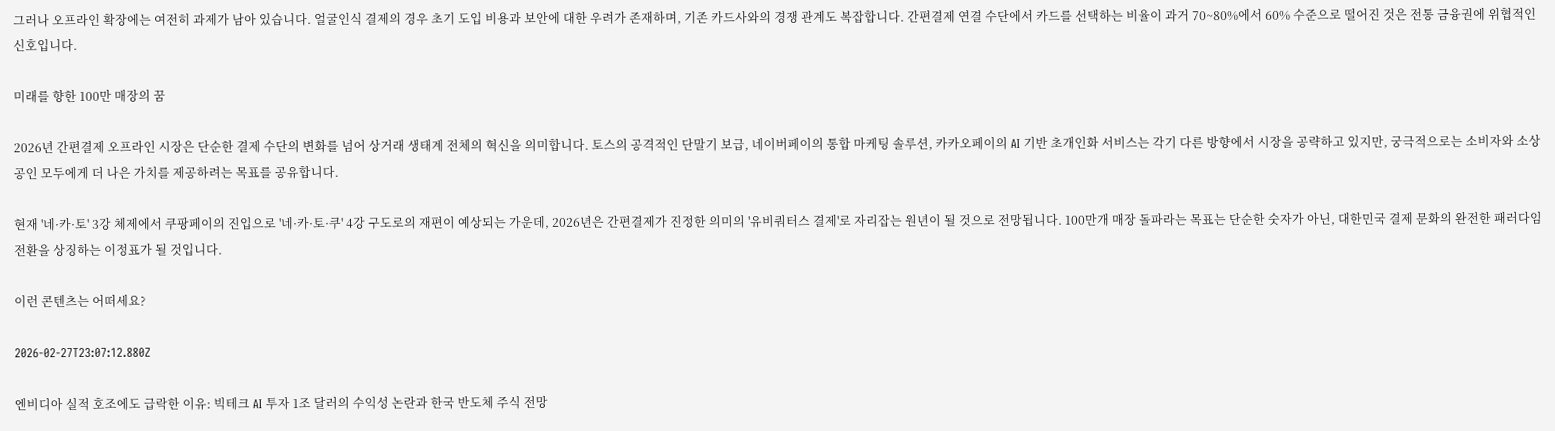그러나 오프라인 확장에는 여전히 과제가 남아 있습니다. 얼굴인식 결제의 경우 초기 도입 비용과 보안에 대한 우려가 존재하며, 기존 카드사와의 경쟁 관계도 복잡합니다. 간편결제 연결 수단에서 카드를 선택하는 비율이 과거 70~80%에서 60% 수준으로 떨어진 것은 전통 금융권에 위협적인 신호입니다.

미래를 향한 100만 매장의 꿈

2026년 간편결제 오프라인 시장은 단순한 결제 수단의 변화를 넘어 상거래 생태계 전체의 혁신을 의미합니다. 토스의 공격적인 단말기 보급, 네이버페이의 통합 마케팅 솔루션, 카카오페이의 AI 기반 초개인화 서비스는 각기 다른 방향에서 시장을 공략하고 있지만, 궁극적으로는 소비자와 소상공인 모두에게 더 나은 가치를 제공하려는 목표를 공유합니다.

현재 '네·카·토' 3강 체제에서 쿠팡페이의 진입으로 '네·카·토·쿠' 4강 구도로의 재편이 예상되는 가운데, 2026년은 간편결제가 진정한 의미의 '유비쿼터스 결제'로 자리잡는 원년이 될 것으로 전망됩니다. 100만개 매장 돌파라는 목표는 단순한 숫자가 아닌, 대한민국 결제 문화의 완전한 패러다임 전환을 상징하는 이정표가 될 것입니다.

이런 콘텐츠는 어떠세요?

2026-02-27T23:07:12.880Z

엔비디아 실적 호조에도 급락한 이유: 빅테크 AI 투자 1조 달러의 수익성 논란과 한국 반도체 주식 전망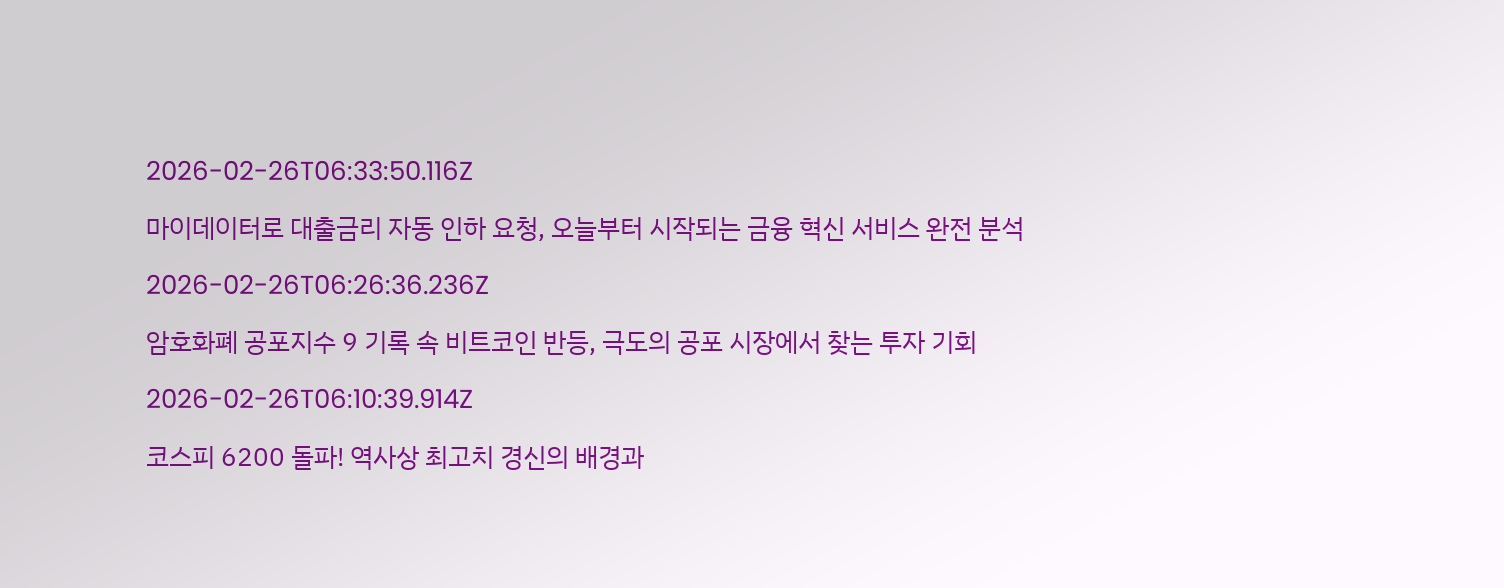2026-02-26T06:33:50.116Z

마이데이터로 대출금리 자동 인하 요청, 오늘부터 시작되는 금융 혁신 서비스 완전 분석

2026-02-26T06:26:36.236Z

암호화폐 공포지수 9 기록 속 비트코인 반등, 극도의 공포 시장에서 찾는 투자 기회

2026-02-26T06:10:39.914Z

코스피 6200 돌파! 역사상 최고치 경신의 배경과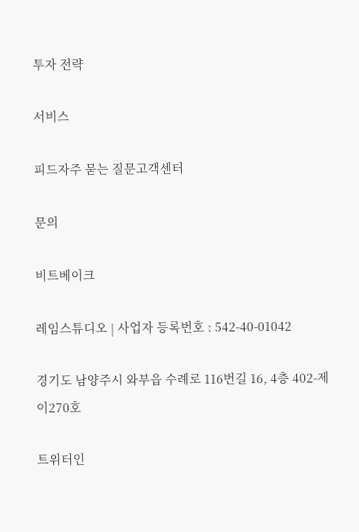투자 전략

서비스

피드자주 묻는 질문고객센터

문의

비트베이크

레임스튜디오 | 사업자 등록번호 : 542-40-01042

경기도 남양주시 와부읍 수례로 116번길 16, 4층 402-제이270호

트위터인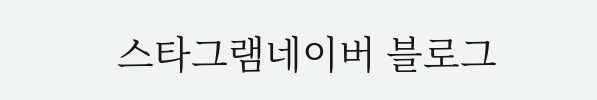스타그램네이버 블로그